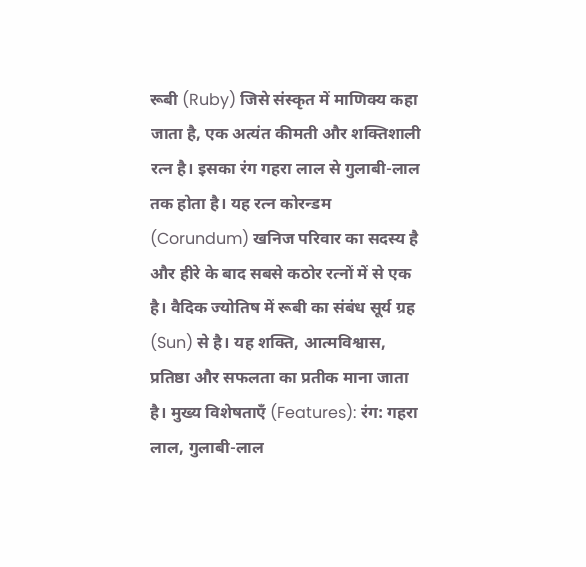रूबी (Ruby) जिसे संस्कृत में माणिक्य कहा जाता है, एक अत्यंत कीमती और शक्तिशाली रत्न है। इसका रंग गहरा लाल से गुलाबी-लाल तक होता है। यह रत्न कोरन्डम (Corundum) खनिज परिवार का सदस्य है और हीरे के बाद सबसे कठोर रत्नों में से एक है। वैदिक ज्योतिष में रूबी का संबंध सूर्य ग्रह (Sun) से है। यह शक्ति, आत्मविश्वास, प्रतिष्ठा और सफलता का प्रतीक माना जाता है। मुख्य विशेषताएँ (Features): रंग: गहरा लाल, गुलाबी-लाल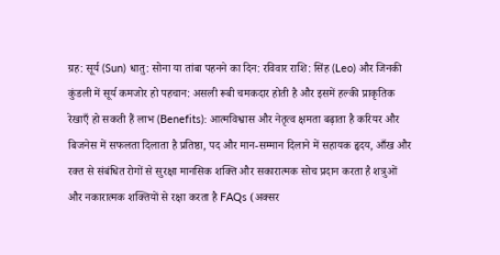ग्रह: सूर्य (Sun) धातु: सोना या तांबा पहनने का दिन: रविवार राशि: सिंह (Leo) और जिनकी कुंडली में सूर्य कमजोर हो पहचान: असली रूबी चमकदार होती है और इसमें हल्की प्राकृतिक रेखाएँ हो सकती हैं लाभ (Benefits): आत्मविश्वास और नेतृत्व क्षमता बढ़ाता है करियर और बिजनेस में सफलता दिलाता है प्रतिष्ठा, पद और मान-सम्मान दिलाने में सहायक हृदय, आँख और रक्त से संबंधित रोगों से सुरक्षा मानसिक शक्ति और सकारात्मक सोच प्रदान करता है शत्रुओं और नकारात्मक शक्तियों से रक्षा करता है FAQs (अक्सर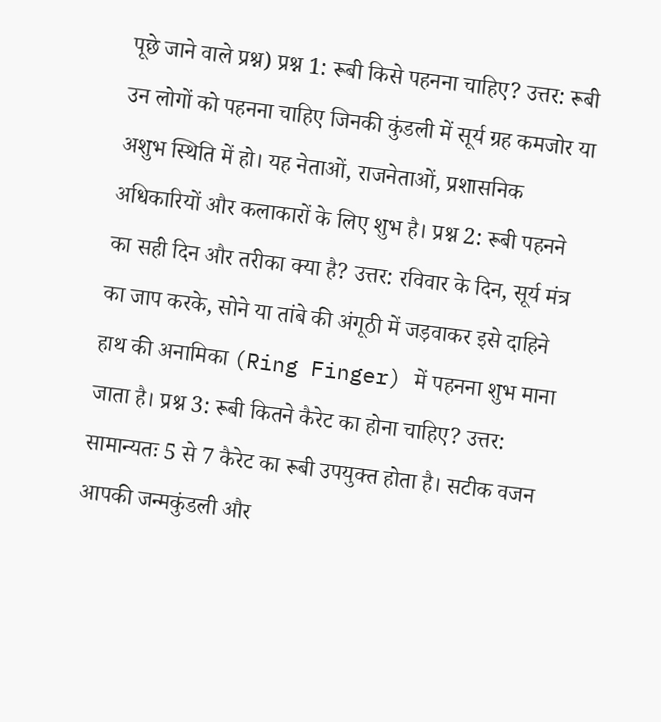पूछे जाने वाले प्रश्न) प्रश्न 1: रूबी किसे पहनना चाहिए? उत्तर: रूबी उन लोगों को पहनना चाहिए जिनकी कुंडली में सूर्य ग्रह कमजोर या अशुभ स्थिति में हो। यह नेताओं, राजनेताओं, प्रशासनिक अधिकारियों और कलाकारों के लिए शुभ है। प्रश्न 2: रूबी पहनने का सही दिन और तरीका क्या है? उत्तर: रविवार के दिन, सूर्य मंत्र का जाप करके, सोने या तांबे की अंगूठी में जड़वाकर इसे दाहिने हाथ की अनामिका (Ring Finger) में पहनना शुभ माना जाता है। प्रश्न 3: रूबी कितने कैरेट का होना चाहिए? उत्तर: सामान्यतः 5 से 7 कैरेट का रूबी उपयुक्त होता है। सटीक वजन आपकी जन्मकुंडली और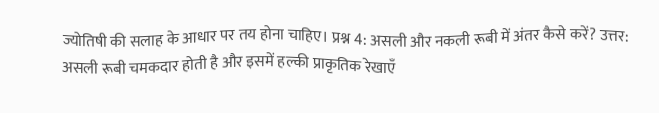ज्योतिषी की सलाह के आधार पर तय होना चाहिए। प्रश्न 4: असली और नकली रूबी में अंतर कैसे करें? उत्तर: असली रूबी चमकदार होती है और इसमें हल्की प्राकृतिक रेखाएँ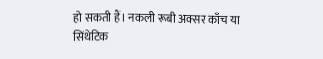हो सकती हैं। नकली रूबी अक्सर काँच या सिंथेटिक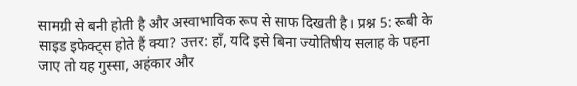सामग्री से बनी होती है और अस्वाभाविक रूप से साफ दिखती है। प्रश्न 5: रूबी के साइड इफेक्ट्स होते हैं क्या? उत्तर: हाँ, यदि इसे बिना ज्योतिषीय सलाह के पहना जाए तो यह गुस्सा, अहंकार और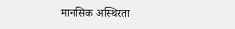मानसिक अस्थिरता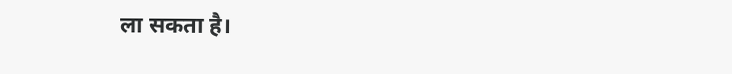ला सकता है।